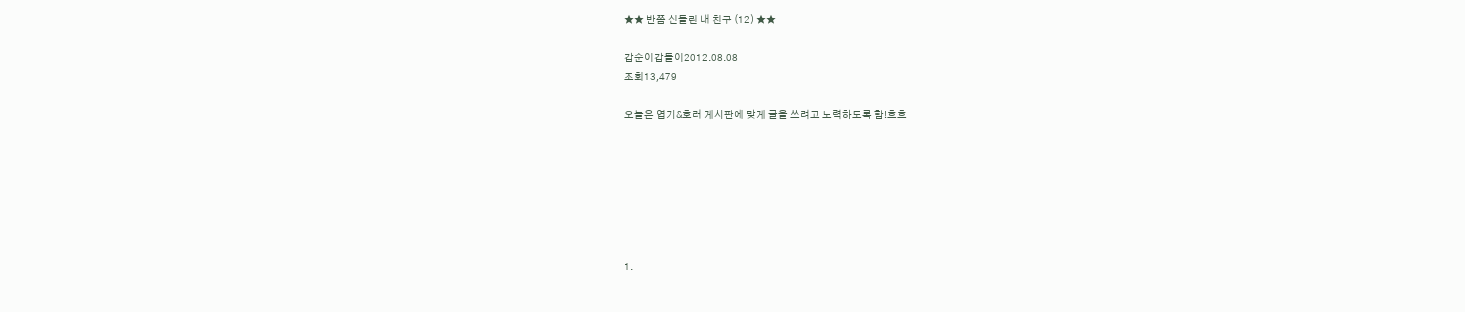★★ 반쯤 신들린 내 친구 (12) ★★

갑순이갑돌이2012.08.08
조회13,479

오늘은 엽기&호러 게시판에 맞게 글을 쓰려고 노력하도록 함!흐흐







1.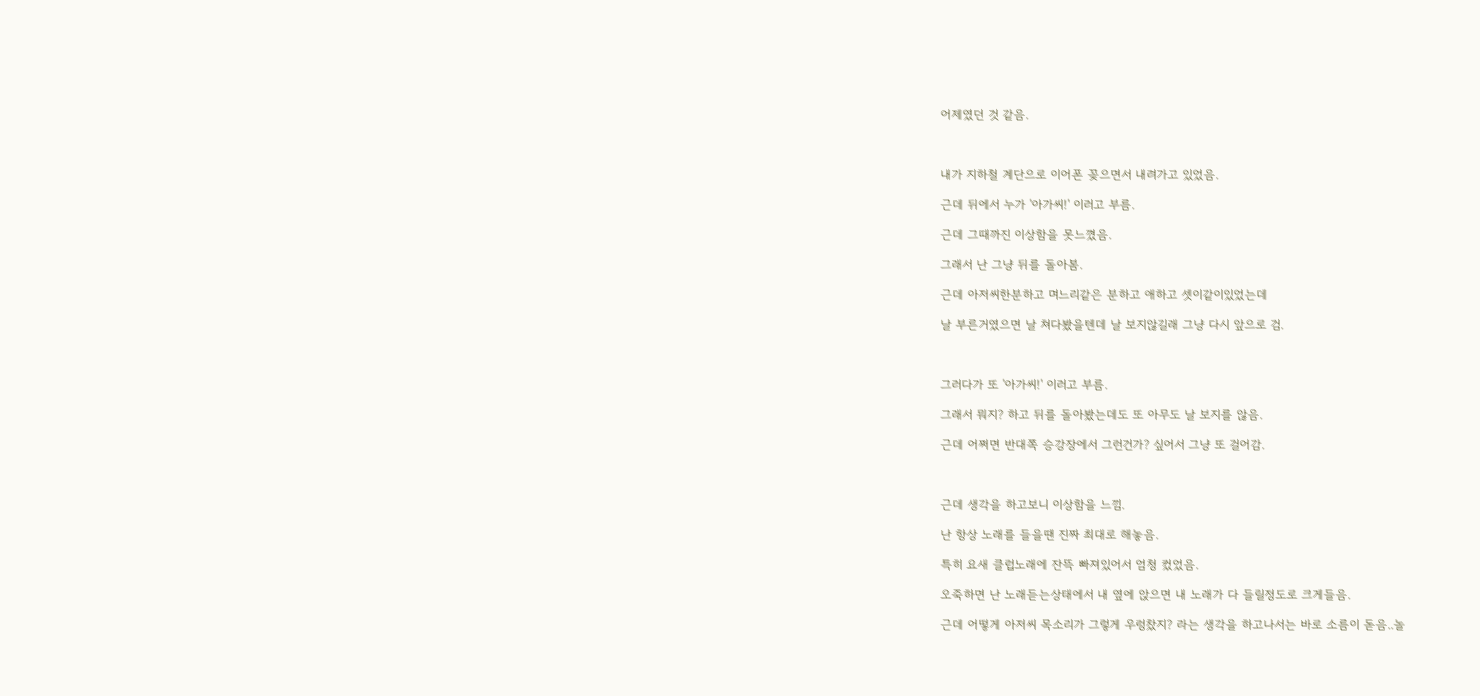어제였던 것 같음.



내가 지하철 계단으로 이어폰 꽂으면서 내려가고 있었음.

근데 뒤에서 누가 '아가씨!' 이러고 부름.

근데 그때까진 이상함을 못느꼈음.

그래서 난 그냥 뒤를 돌아봄.

근데 아저씨한분하고 며느리같은 분하고 애하고 셋이같이있었는데

날 부른거였으면 날 쳐다봤을텐데 날 보지않길래 그냥 다시 앞으로 검.



그러다가 또 '아가씨!' 이러고 부름.

그래서 뭐지? 하고 뒤를 돌아봤는데도 또 아무도 날 보지를 않음.

근데 어쩌면 반대쪽 승강장에서 그런건가? 싶어서 그냥 또 걸어감.



근데 생각을 하고보니 이상함을 느낌.

난 항상 노래를 들을땐 진짜 최대로 해놓음.

특히 요새 클럽노래에 잔뜩 빠져있어서 엄청 컸었음.

오죽하면 난 노래듣는상태에서 내 옆에 앉으면 내 노래가 다 들릴정도로 크게들음.

근데 어떻게 아저씨 목소리가 그렇게 우렁찼지? 라는 생각을 하고나서는 바로 소름이 돋음..놀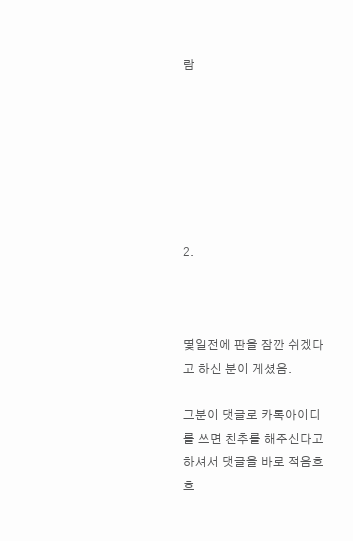람







2.



몇일전에 판을 잠깐 쉬겠다고 하신 분이 게셨음.

그분이 댓글로 카톡아이디를 쓰면 친추를 해주신다고 하셔서 댓글을 바로 적음흐흐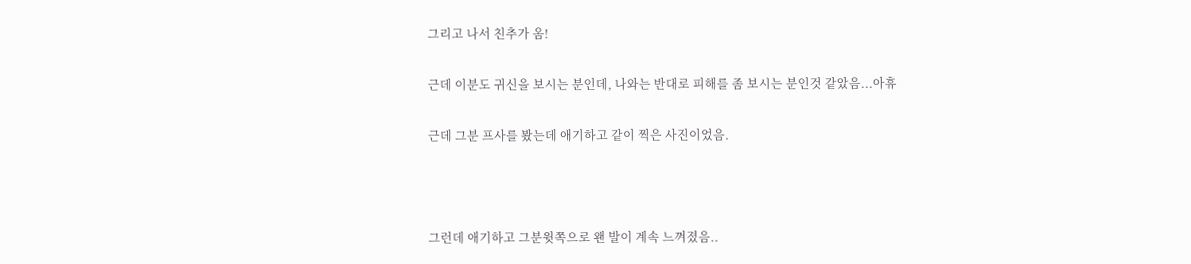그리고 나서 친추가 옴!

근데 이분도 귀신을 보시는 분인데, 나와는 반대로 피해를 좀 보시는 분인것 같았음...아휴

근데 그분 프사를 봤는데 애기하고 같이 찍은 사진이었음.



그런데 애기하고 그분윗쪽으로 왠 발이 계속 느껴졌음..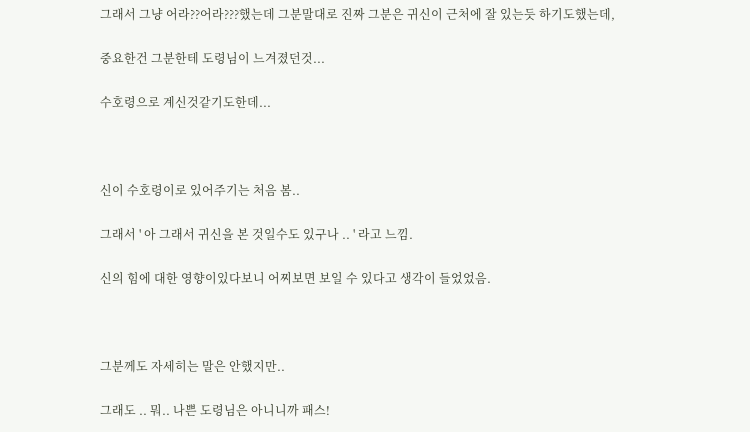그래서 그냥 어라??어라???했는데 그분말대로 진짜 그분은 귀신이 근처에 잘 있는듯 하기도했는데,

중요한건 그분한테 도령님이 느겨졌던것...

수호령으로 계신것같기도한데...



신이 수호령이로 있어주기는 처음 봄..

그래서 ' 아 그래서 귀신을 본 것일수도 있구나 .. ' 라고 느낌.

신의 힘에 대한 영향이있다보니 어찌보면 보일 수 있다고 생각이 들었었음.



그분께도 자세히는 말은 안했지만..

그래도 .. 뭐.. 나쁜 도령님은 아니니까 패스!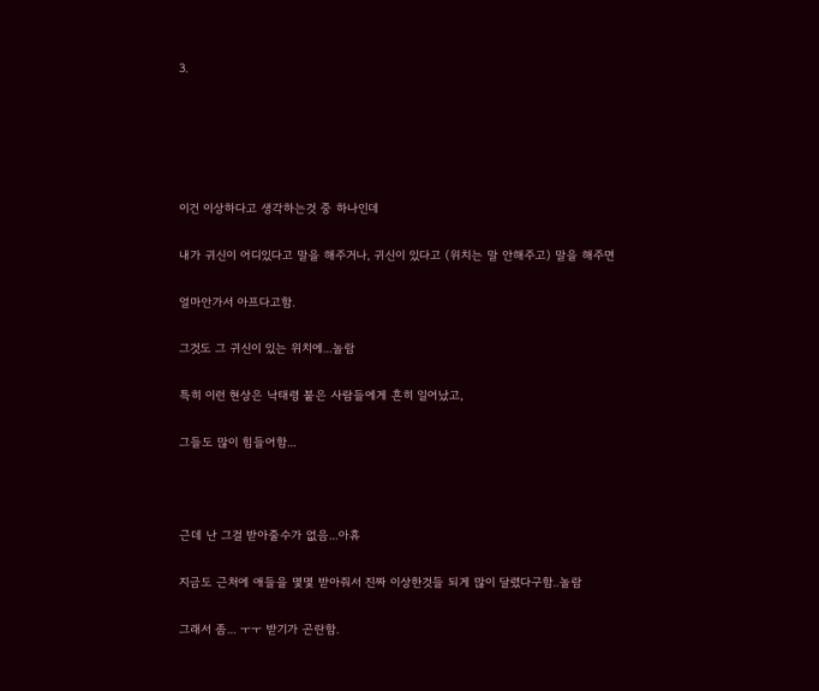3.





이건 이상하다고 생각하는것 중 하나인데

내가 귀신이 어디있다고 말을 해주거나, 귀신이 있다고 (위치는 말 안해주고) 말을 해주면

얼마안가서 아프다고함.

그것도 그 귀신이 있는 위치에...놀람

특히 이런 현상은 낙태령 붙은 사람들에게 흔히 일어났고,

그들도 많이 힘들어함...



근데 난 그걸 받아줄수가 없음...아휴

지금도 근처에 애들을 몇몇 받아줘서 진짜 이상한것들 되게 많이 달렸다구함..놀람

그래서 좀... ㅜㅜ 받기가 곤란함.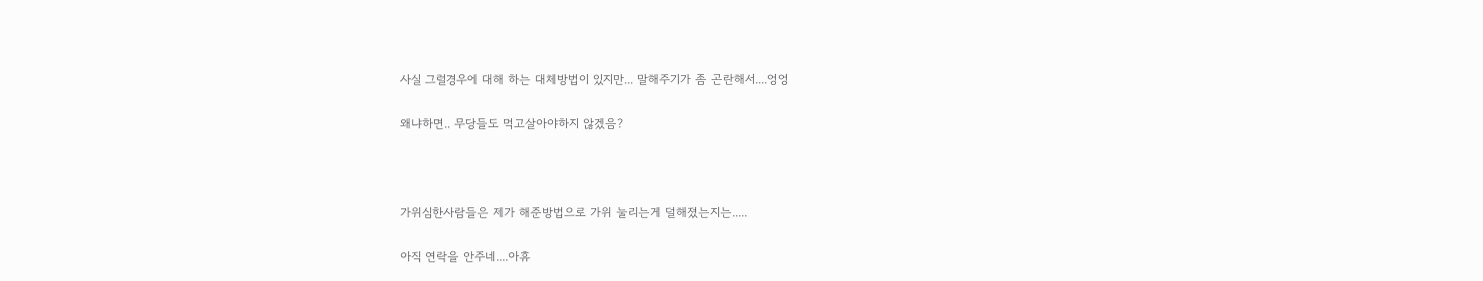사실 그럴경우에 대해 하는 대체방법이 있지만... 말해주기가 좀 곤란해서....엉엉

왜냐하면.. 무당들도 먹고살아야하지 않겠음?



가위심한사람들은 제가 해준방법으로 가위 눌리는게 덜해졌는지는.....

아직 연락을 안주네....아휴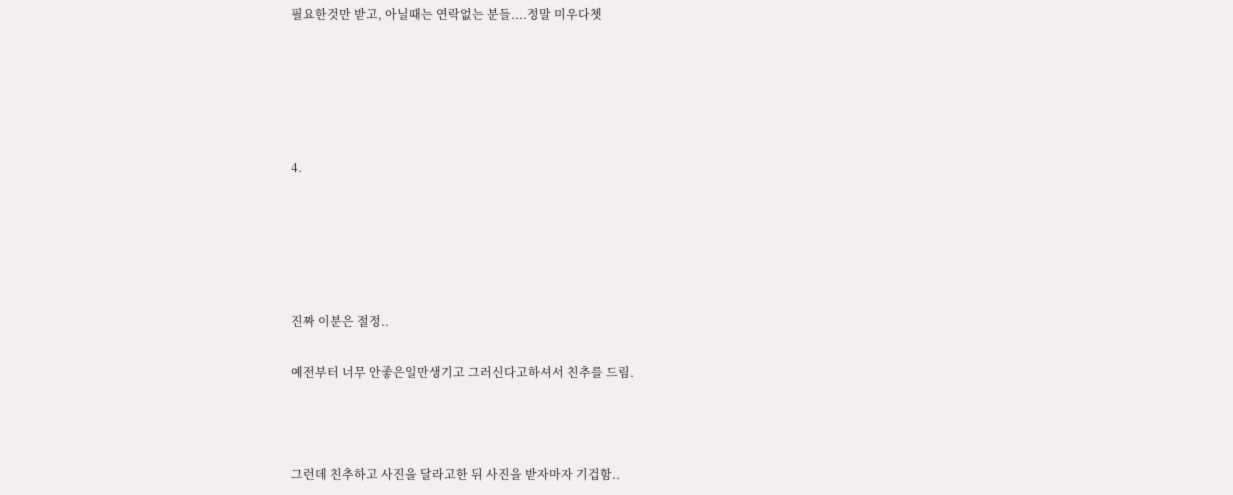필요한것만 받고, 아닐때는 연락없는 분들....정말 미우다쳇





4.





진짜 이분은 절정..

예전부터 너무 안좋은일만생기고 그러신다고하셔서 친추를 드림.



그런데 친추하고 사진을 달라고한 뒤 사진을 받자마자 기겁함..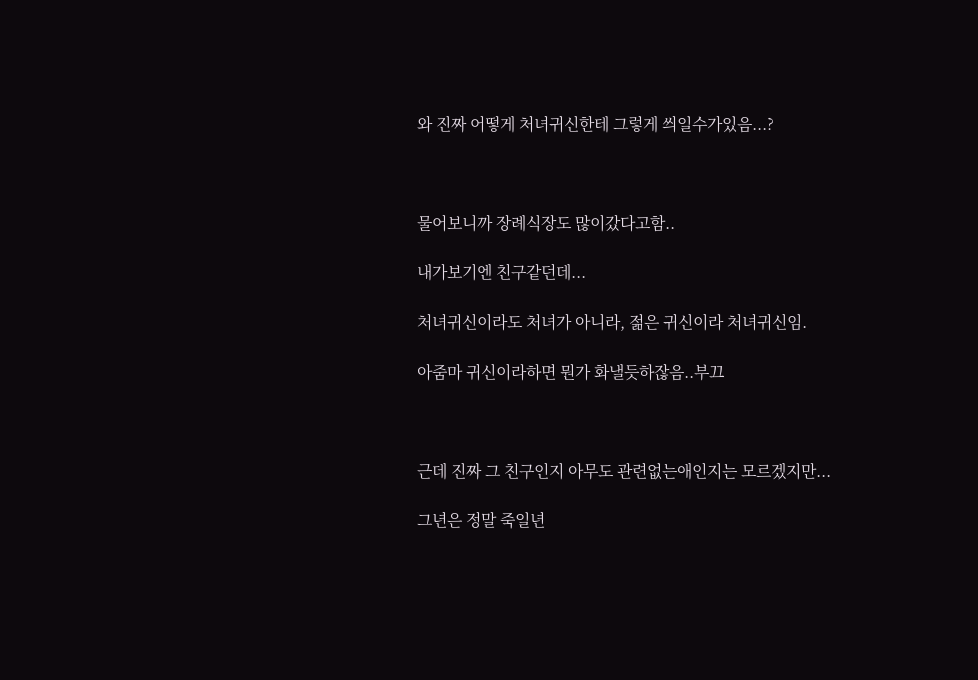와 진짜 어떻게 처녀귀신한테 그렇게 씌일수가있음...?



물어보니까 장례식장도 많이갔다고함..

내가보기엔 친구같던데...

처녀귀신이라도 처녀가 아니라, 젊은 귀신이라 처녀귀신임.

아줌마 귀신이라하면 뭔가 화낼듯하잖음..부끄



근데 진짜 그 친구인지 아무도 관련없는애인지는 모르겠지만...

그년은 정말 죽일년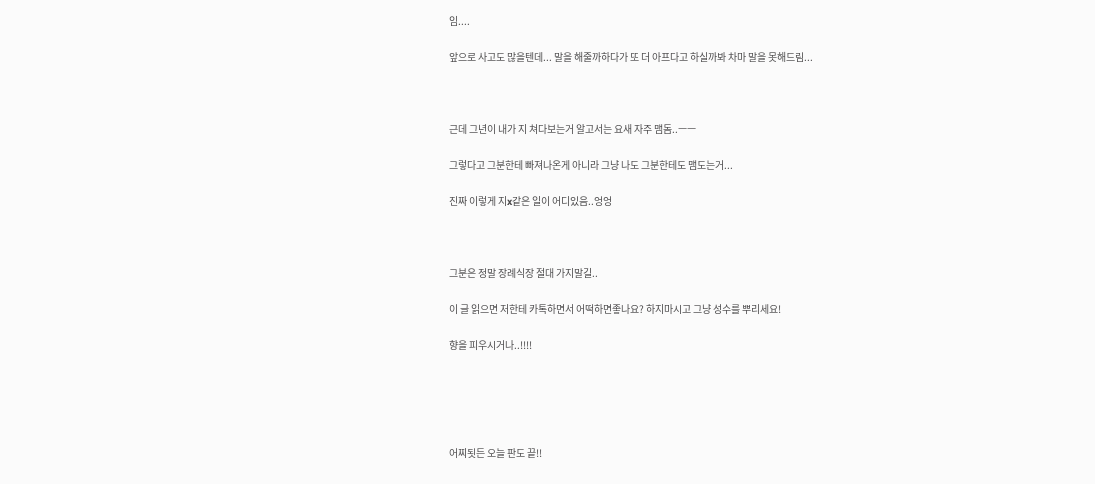임....

앞으로 사고도 많을텐데... 말을 해줄까하다가 또 더 아프다고 하실까봐 차마 말을 못해드림...



근데 그년이 내가 지 쳐다보는거 알고서는 요새 자주 맴돔..ㅡㅡ

그렇다고 그분한테 빠져나온게 아니라 그냥 나도 그분한테도 맴도는거...

진짜 이렇게 지x같은 일이 어디있음..엉엉



그분은 정말 장례식장 절대 가지말길..

이 글 읽으면 저한테 카톡하면서 어떡하면좋나요? 하지마시고 그냥 성수를 뿌리세요!

향을 피우시거나..!!!!





어찌됫든 오늘 판도 끝!!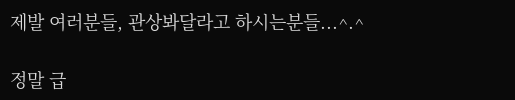제발 여러분들, 관상봐달라고 하시는분들...^.^

정말 급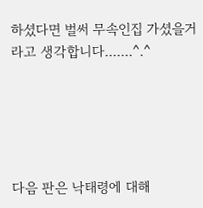하셨다면 벌써 무속인집 가셨을거라고 생각합니다.......^.^





다음 판은 낙태령에 대해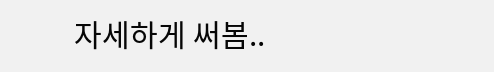자세하게 써봄..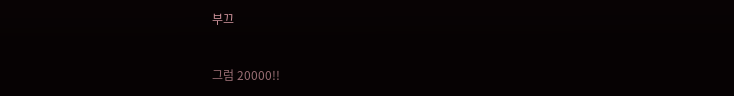부끄



그럼 20000!!